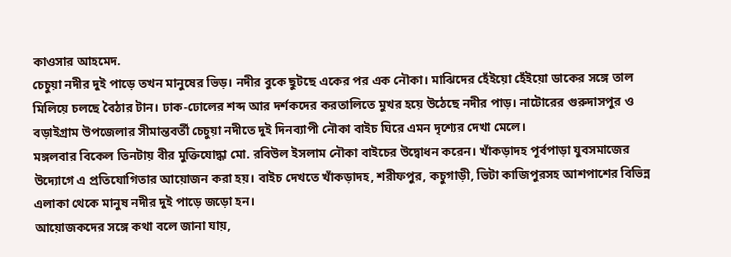কাওসার আহমেদ.
চেচুয়া নদীর দুই পাড়ে তখন মানুষের ভিড়। নদীর বুকে ছুটছে একের পর এক নৌকা। মাঝিদের হেঁইয়ো হেঁইয়ো ডাকের সঙ্গে তাল মিলিয়ে চলছে বৈঠার টান। ঢাক-ঢোলের শব্দ আর দর্শকদের করতালিতে মুখর হয়ে উঠেছে নদীর পাড়। নাটোরের গুরুদাসপুর ও বড়াইগ্রাম উপজেলার সীমান্তবর্তী চেচুয়া নদীতে দুই দিনব্যাপী নৌকা বাইচ ঘিরে এমন দৃশ্যের দেখা মেলে।
মঙ্গলবার বিকেল তিনটায় বীর মুক্তিযোদ্ধা মো. রবিউল ইসলাম নৌকা বাইচের উদ্বোধন করেন। খাঁকড়াদহ পূর্বপাড়া যুবসমাজের উদ্যোগে এ প্রতিযোগিতার আয়োজন করা হয়। বাইচ দেখতে খাঁকড়াদহ, শরীফপুর, কচুগাড়ী, ভিটা কাজিপুরসহ আশপাশের বিভিন্ন এলাকা থেকে মানুষ নদীর দুই পাড়ে জড়ো হন।
আয়োজকদের সঙ্গে কথা বলে জানা যায়,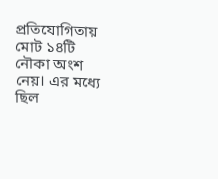প্রতিযোগিতায় মোট ১৪টি নৌকা অংশ নেয়। এর মধ্যে ছিল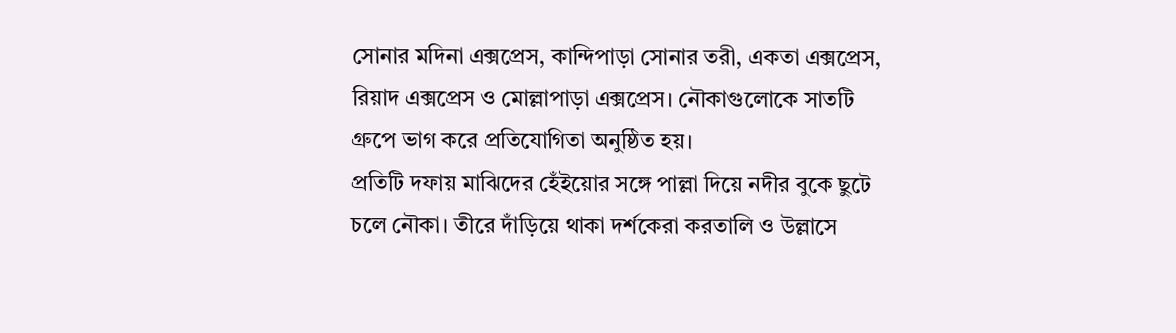সোনার মদিনা এক্সপ্রেস, কান্দিপাড়া সোনার তরী, একতা এক্সপ্রেস, রিয়াদ এক্সপ্রেস ও মোল্লাপাড়া এক্সপ্রেস। নৌকাগুলোকে সাতটি গ্রুপে ভাগ করে প্রতিযোগিতা অনুষ্ঠিত হয়।
প্রতিটি দফায় মাঝিদের হেঁইয়োর সঙ্গে পাল্লা দিয়ে নদীর বুকে ছুটে চলে নৌকা। তীরে দাঁড়িয়ে থাকা দর্শকেরা করতালি ও উল্লাসে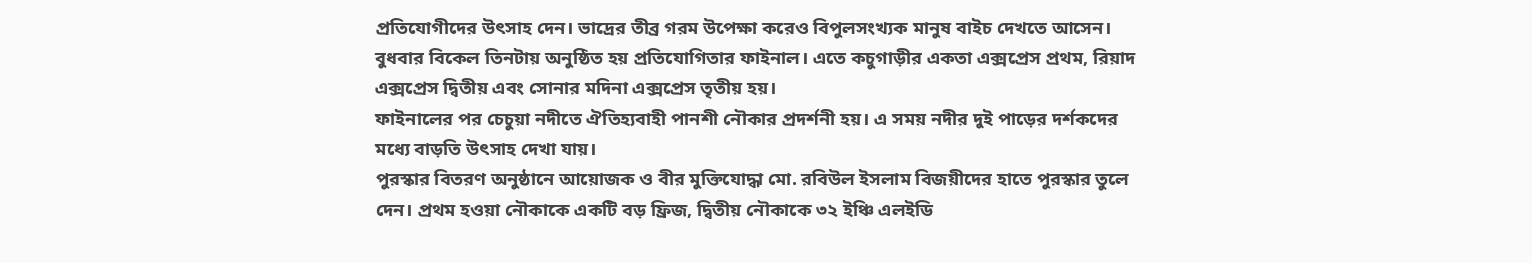প্রতিযোগীদের উৎসাহ দেন। ভাদ্রের তীব্র গরম উপেক্ষা করেও বিপুলসংখ্যক মানুষ বাইচ দেখতে আসেন।
বুধবার বিকেল তিনটায় অনুষ্ঠিত হয় প্রতিযোগিতার ফাইনাল। এতে কচুগাড়ীর একতা এক্সপ্রেস প্রথম, রিয়াদ এক্সপ্রেস দ্বিতীয় এবং সোনার মদিনা এক্সপ্রেস তৃতীয় হয়।
ফাইনালের পর চেচুয়া নদীতে ঐতিহ্যবাহী পানশী নৌকার প্রদর্শনী হয়। এ সময় নদীর দুই পাড়ের দর্শকদের মধ্যে বাড়তি উৎসাহ দেখা যায়।
পুরস্কার বিতরণ অনুষ্ঠানে আয়োজক ও বীর মুক্তিযোদ্ধা মো. রবিউল ইসলাম বিজয়ীদের হাতে পুরস্কার তুলে দেন। প্রথম হওয়া নৌকাকে একটি বড় ফ্রিজ, দ্বিতীয় নৌকাকে ৩২ ইঞ্চি এলইডি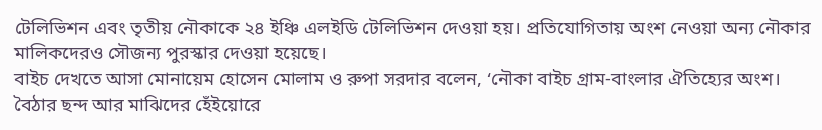টেলিভিশন এবং তৃতীয় নৌকাকে ২৪ ইঞ্চি এলইডি টেলিভিশন দেওয়া হয়। প্রতিযোগিতায় অংশ নেওয়া অন্য নৌকার মালিকদেরও সৌজন্য পুরস্কার দেওয়া হয়েছে।
বাইচ দেখতে আসা মোনায়েম হোসেন মোলাম ও রুপা সরদার বলেন, ‘নৌকা বাইচ গ্রাম-বাংলার ঐতিহ্যের অংশ। বৈঠার ছন্দ আর মাঝিদের হেঁইয়োরে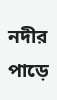নদীর পাড়ে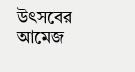উৎসবের আমেজ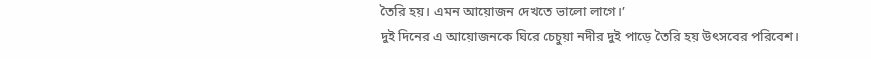তৈরি হয়। এমন আয়োজন দেখতে ভালো লাগে।’
দুই দিনের এ আয়োজনকে ঘিরে চেচুয়া নদীর দুই পাড়ে তৈরি হয় উৎসবের পরিবেশ।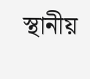স্থানীয়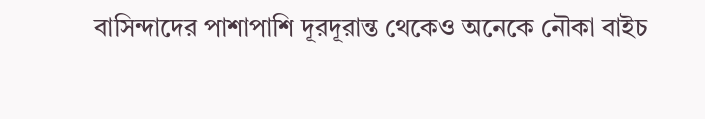বাসিন্দাদের পাশাপাশি দূরদূরান্ত থেকেও অনেকে নৌকা বাইচ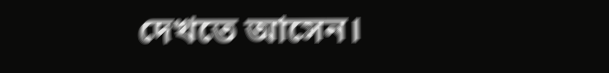দেখতে আসেন।